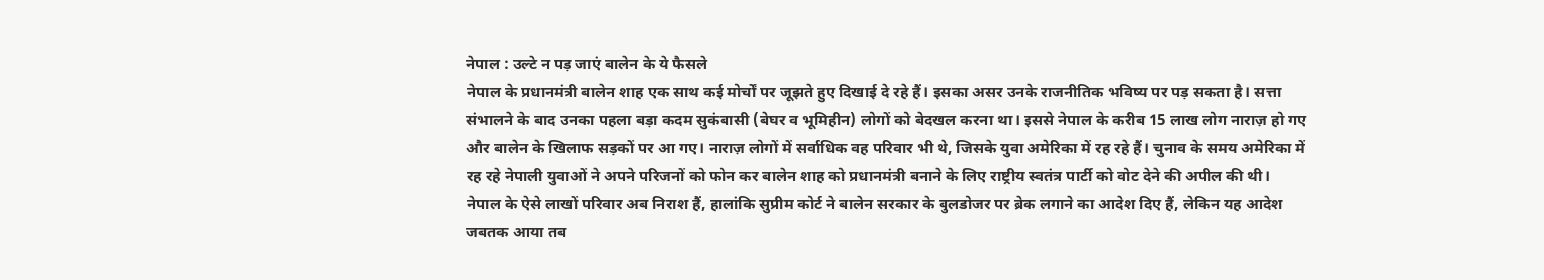नेपाल : उल्टे न पड़ जाएं बालेन के ये फैसले
नेपाल के प्रधानमंत्री बालेन शाह एक साथ कई मोर्चों पर जूझते हुए दिखाई दे रहे हैं। इसका असर उनके राजनीतिक भविष्य पर पड़ सकता है। सत्ता संभालने के बाद उनका पहला बड़ा कदम सुकंबासी (बेघर व भूमिहीन) लोगों को बेदखल करना था। इससे नेपाल के करीब 15 लाख लोग नाराज़ हो गए और बालेन के खिलाफ सड़कों पर आ गए। नाराज़ लोगों में सर्वाधिक वह परिवार भी थे, जिसके युवा अमेरिका में रह रहे हैं। चुनाव के समय अमेरिका में रह रहे नेपाली युवाओं ने अपने परिजनों को फोन कर बालेन शाह को प्रधानमंत्री बनाने के लिए राष्ट्रीय स्वतंत्र पार्टी को वोट देने की अपील की थी।
नेपाल के ऐसे लाखों परिवार अब निराश हैं, हालांकि सुप्रीम कोर्ट ने बालेन सरकार के बुलडोजर पर ब्रेक लगाने का आदेश दिए हैं, लेकिन यह आदेश जबतक आया तब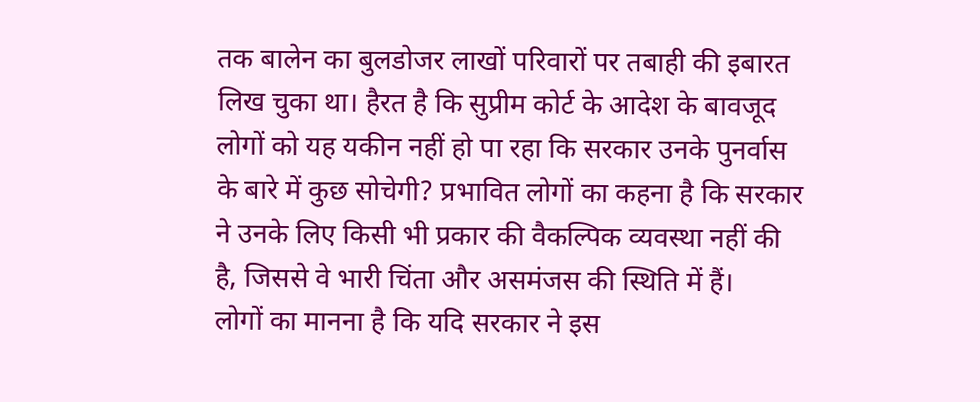तक बालेन का बुलडोजर लाखों परिवारों पर तबाही की इबारत लिख चुका था। हैरत है कि सुप्रीम कोर्ट के आदेश के बावजूद लोगों को यह यकीन नहीं हो पा रहा कि सरकार उनके पुनर्वास के बारे में कुछ सोचेगी? प्रभावित लोगों का कहना है कि सरकार ने उनके लिए किसी भी प्रकार की वैकल्पिक व्यवस्था नहीं की है, जिससे वे भारी चिंता और असमंजस की स्थिति में हैं।
लोगों का मानना है कि यदि सरकार ने इस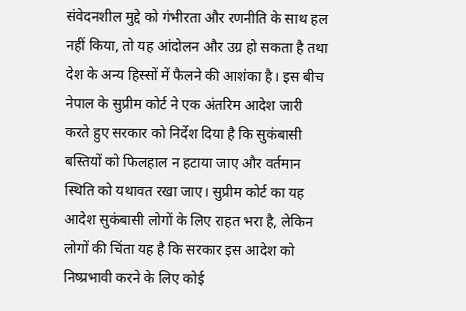संवेदनशील मुद्दे को गंभीरता और रणनीति के साथ हल नहीं किया, तो यह आंदोलन और उग्र हो सकता है तथा देश के अन्य हिस्सों में फैलने की आशंका है। इस बीच नेपाल के सुप्रीम कोर्ट ने एक अंतरिम आदेश जारी करते हुए सरकार को निर्देश दिया है कि सुकंबासी बस्तियों को फिलहाल न हटाया जाए और वर्तमान स्थिति को यथावत रखा जाए। सुप्रीम कोर्ट का यह आदेश सुकंबासी लोगों के लिए राहत भरा है, लेकिन लोगों की चिंता यह है कि सरकार इस आदेश को निष्प्रभावी करने के लिए कोई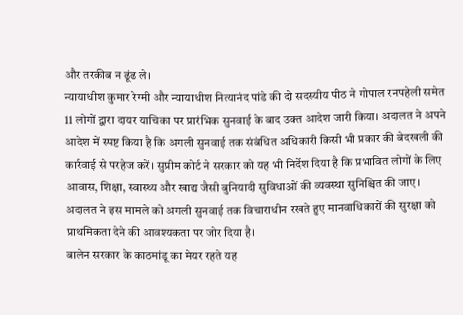और तरकीब न ढूंढ ले।
न्यायाधीश कुमार रेग्मी और न्यायाधीश नित्यानंद पांडे की दो सदस्यीय पीठ ने गोपाल रनपहेली समेत 11 लोगों द्वारा दायर याचिका पर प्रारंभिक सुनवाई के बाद उक्त आदेश जारी किया। अदालत ने अपने आदेश में स्पष्ट किया है कि अगली सुनवाई तक संबंधित अधिकारी किसी भी प्रकार की बेदखली की कार्रवाई से परहेज करें। सुप्रीम कोर्ट ने सरकार को यह भी निर्देश दिया है कि प्रभावित लोगों के लिए आवास, शिक्षा, स्वास्थ्य और खाद्य जैसी बुनियादी सुविधाओं की व्यवस्था सुनिश्चित की जाए। अदालत ने इस मामले को अगली सुनवाई तक विचाराधीन रखते हुए मानवाधिकारों की सुरक्षा को प्राथमिकता देने की आवश्यकता पर जोर दिया है।
बालेन सरकार के काठमांडू का मेयर रहते यह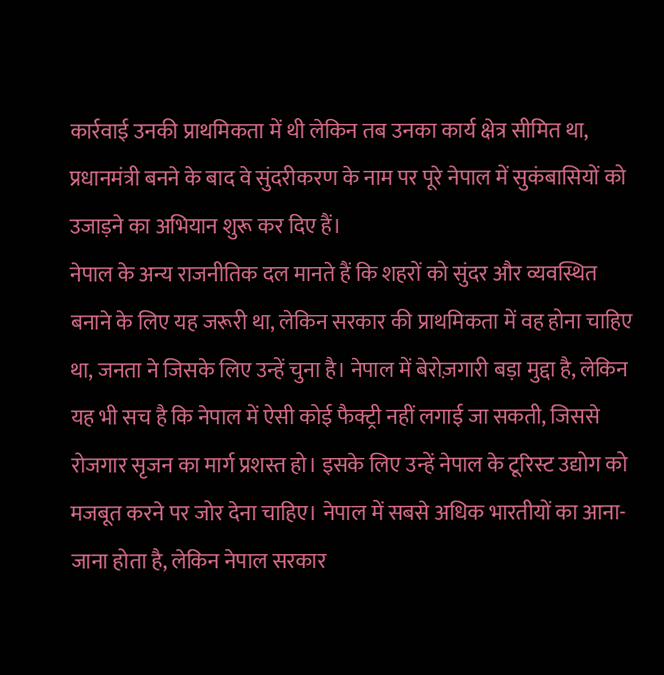कार्रवाई उनकी प्राथमिकता में थी लेकिन तब उनका कार्य क्षेत्र सीमित था, प्रधानमंत्री बनने के बाद वे सुंदरीकरण के नाम पर पूरे नेपाल में सुकंबासियों को उजाड़ने का अभियान शुरू कर दिए हैं।
नेपाल के अन्य राजनीतिक दल मानते हैं कि शहरों को सुंदर और व्यवस्थित बनाने के लिए यह जरूरी था, लेकिन सरकार की प्राथमिकता में वह होना चाहिए था, जनता ने जिसके लिए उन्हें चुना है। नेपाल में बेरोज़गारी बड़ा मुद्दा है, लेकिन यह भी सच है कि नेपाल में ऐसी कोई फैक्ट्री नहीं लगाई जा सकती, जिससे रोजगार सृजन का मार्ग प्रशस्त हो। इसके लिए उन्हें नेपाल के टूरिस्ट उद्योग को मजबूत करने पर जोर देना चाहिए। नेपाल में सबसे अधिक भारतीयों का आना-जाना होता है, लेकिन नेपाल सरकार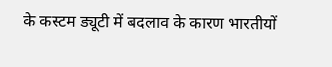के कस्टम ड्यूटी में बदलाव के कारण भारतीयों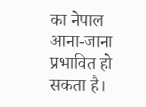का नेपाल आना-जाना प्रभावित हो सकता है।